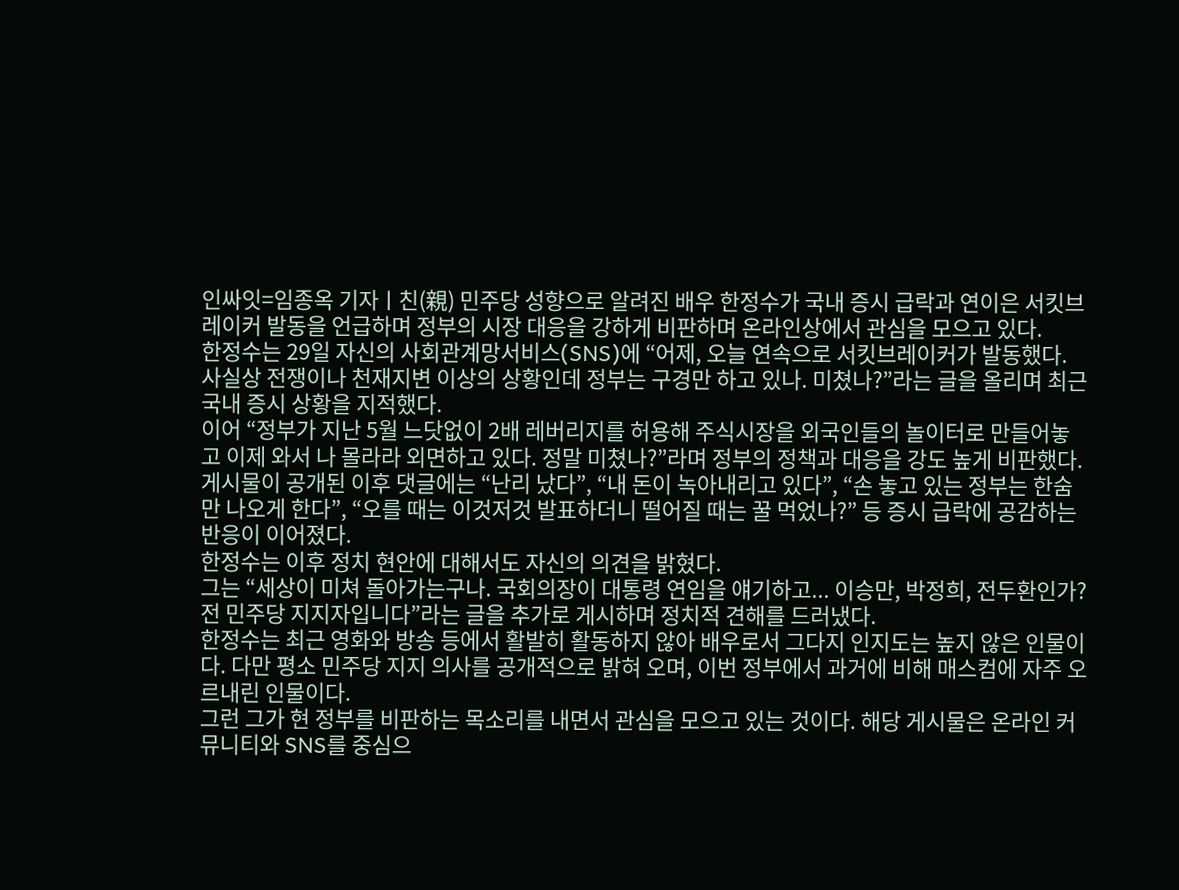인싸잇=임종옥 기자ㅣ친(親) 민주당 성향으로 알려진 배우 한정수가 국내 증시 급락과 연이은 서킷브레이커 발동을 언급하며 정부의 시장 대응을 강하게 비판하며 온라인상에서 관심을 모으고 있다.
한정수는 29일 자신의 사회관계망서비스(SNS)에 “어제, 오늘 연속으로 서킷브레이커가 발동했다. 사실상 전쟁이나 천재지변 이상의 상황인데 정부는 구경만 하고 있나. 미쳤나?”라는 글을 올리며 최근 국내 증시 상황을 지적했다.
이어 “정부가 지난 5월 느닷없이 2배 레버리지를 허용해 주식시장을 외국인들의 놀이터로 만들어놓고 이제 와서 나 몰라라 외면하고 있다. 정말 미쳤나?”라며 정부의 정책과 대응을 강도 높게 비판했다.
게시물이 공개된 이후 댓글에는 “난리 났다”, “내 돈이 녹아내리고 있다”, “손 놓고 있는 정부는 한숨만 나오게 한다”, “오를 때는 이것저것 발표하더니 떨어질 때는 꿀 먹었나?” 등 증시 급락에 공감하는 반응이 이어졌다.
한정수는 이후 정치 현안에 대해서도 자신의 의견을 밝혔다.
그는 “세상이 미쳐 돌아가는구나. 국회의장이 대통령 연임을 얘기하고... 이승만, 박정희, 전두환인가? 전 민주당 지지자입니다”라는 글을 추가로 게시하며 정치적 견해를 드러냈다.
한정수는 최근 영화와 방송 등에서 활발히 활동하지 않아 배우로서 그다지 인지도는 높지 않은 인물이다. 다만 평소 민주당 지지 의사를 공개적으로 밝혀 오며, 이번 정부에서 과거에 비해 매스컴에 자주 오르내린 인물이다.
그런 그가 현 정부를 비판하는 목소리를 내면서 관심을 모으고 있는 것이다. 해당 게시물은 온라인 커뮤니티와 SNS를 중심으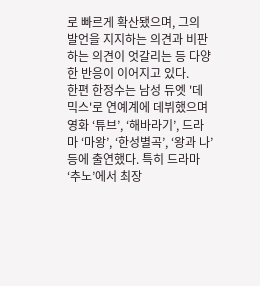로 빠르게 확산됐으며, 그의 발언을 지지하는 의견과 비판하는 의견이 엇갈리는 등 다양한 반응이 이어지고 있다.
한편 한정수는 남성 듀엣 '데믹스'로 연예계에 데뷔했으며 영화 ‘튜브’, ‘해바라기’, 드라마 ‘마왕’, ‘한성별곡’, ‘왕과 나’ 등에 출연했다. 특히 드라마 ‘추노’에서 최장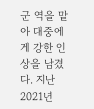군 역을 맡아 대중에게 강한 인상을 남겼다. 지난 2021년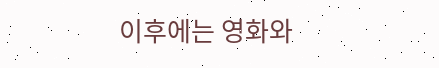이후에는 영화와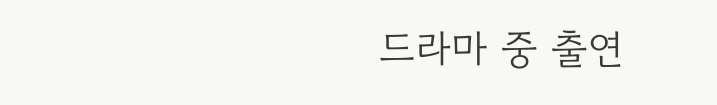드라마 중 출연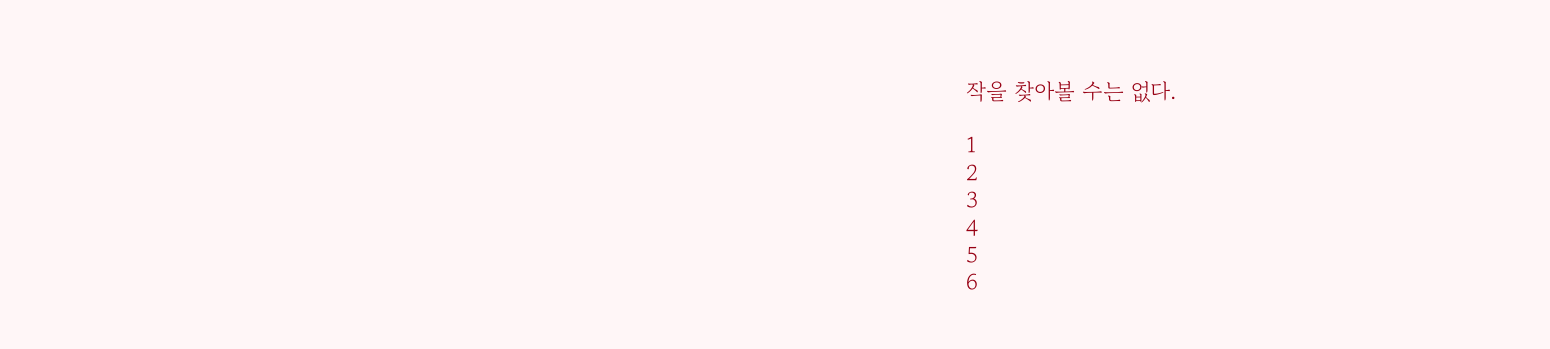작을 찾아볼 수는 없다.

1
2
3
4
5
6